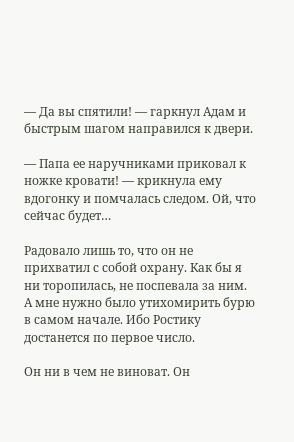— Да вы спятили! — гаркнул Адам и быстрым шагом направился к двери.

— Папа ее наручниками приковал к ножке кровати! — крикнула ему вдогонку и помчалась следом. Ой, что сейчас будет…

Радовало лишь то, что он не прихватил с собой охрану. Как бы я ни торопилась, не поспевала за ним. А мне нужно было утихомирить бурю в самом начале. Ибо Ростику достанется по первое число.

Он ни в чем не виноват. Он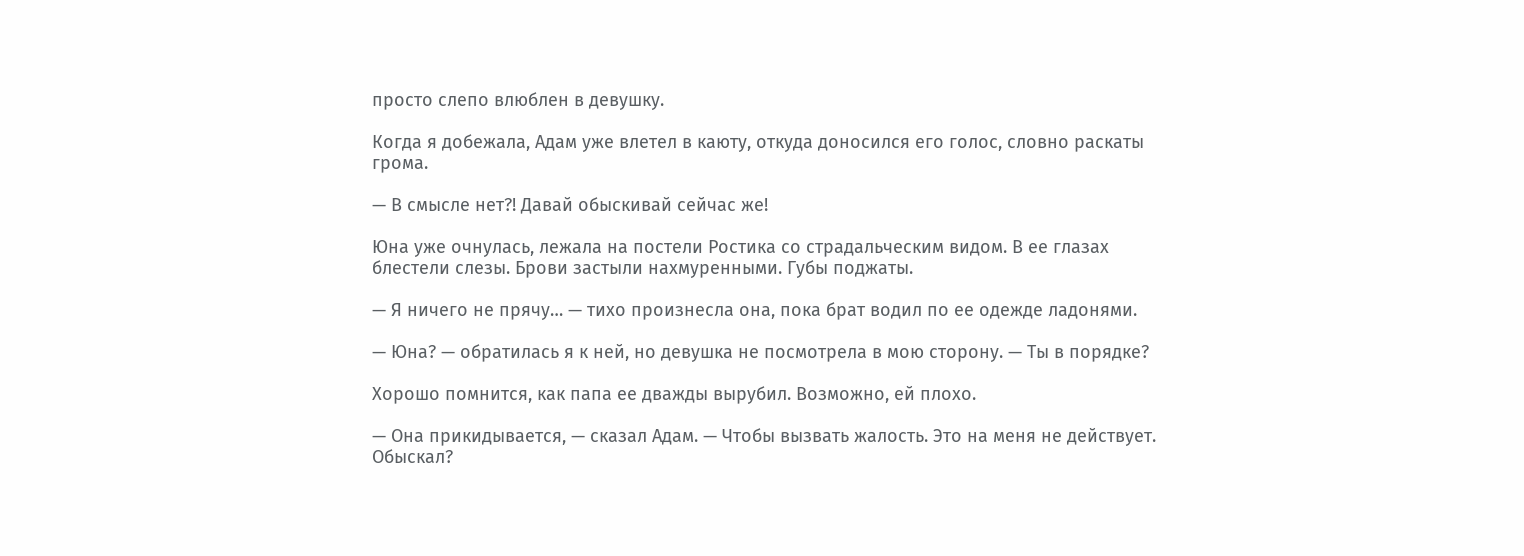просто слепо влюблен в девушку.

Когда я добежала, Адам уже влетел в каюту, откуда доносился его голос, словно раскаты грома.

— В смысле нет?! Давай обыскивай сейчас же!

Юна уже очнулась, лежала на постели Ростика со страдальческим видом. В ее глазах блестели слезы. Брови застыли нахмуренными. Губы поджаты.

— Я ничего не прячу… — тихо произнесла она, пока брат водил по ее одежде ладонями.

— Юна? — обратилась я к ней, но девушка не посмотрела в мою сторону. — Ты в порядке?

Хорошо помнится, как папа ее дважды вырубил. Возможно, ей плохо.

— Она прикидывается, — сказал Адам. — Чтобы вызвать жалость. Это на меня не действует. Обыскал?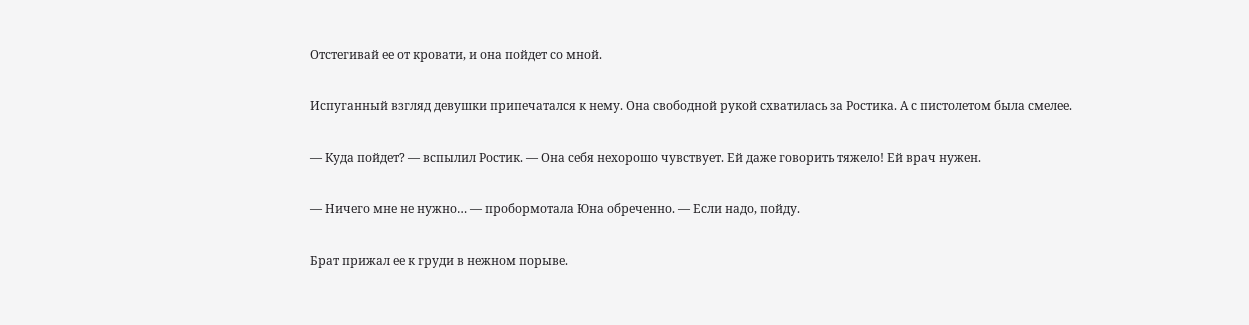Отстегивай ее от кровати, и она пойдет со мной.

Испуганный взгляд девушки припечатался к нему. Она свободной рукой схватилась за Ростика. А с пистолетом была смелее.

— Куда пойдет? — вспылил Ростик. — Она себя нехорошо чувствует. Ей даже говорить тяжело! Ей врач нужен.

— Ничего мне не нужно… — пробормотала Юна обреченно. — Если надо, пойду.

Брат прижал ее к груди в нежном порыве.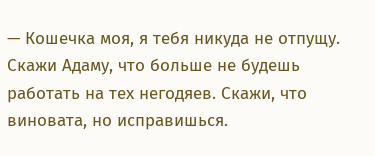— Кошечка моя, я тебя никуда не отпущу. Скажи Адаму, что больше не будешь работать на тех негодяев. Скажи, что виновата, но исправишься.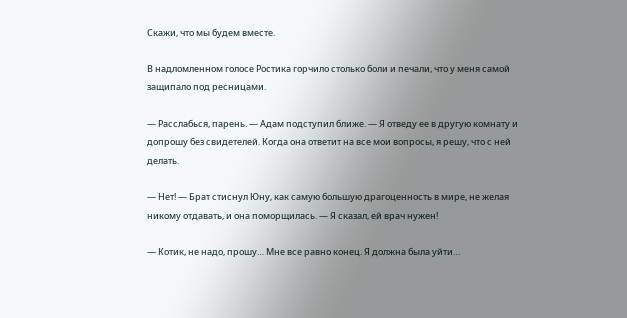Скажи, что мы будем вместе.

В надломленном голосе Ростика горчило столько боли и печали, что у меня самой защипало под ресницами.

— Расслабься, парень. — Адам подступил ближе. — Я отведу ее в другую комнату и допрошу без свидетелей. Когда она ответит на все мои вопросы, я решу, что с ней делать.

— Нет! — Брат стиснул Юну, как самую большую драгоценность в мире, не желая никому отдавать, и она поморщилась. — Я сказал, ей врач нужен!

— Котик, не надо, прошу… Мне все равно конец. Я должна была уйти…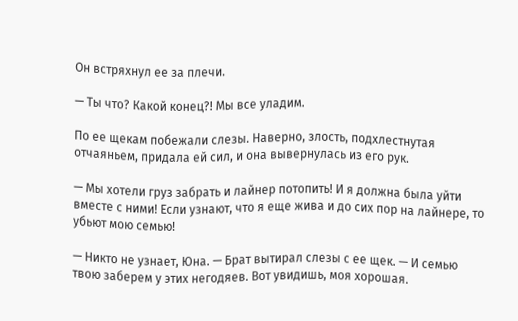Он встряхнул ее за плечи.

— Ты что? Какой конец?! Мы все уладим.

По ее щекам побежали слезы. Наверно, злость, подхлестнутая отчаяньем, придала ей сил, и она вывернулась из его рук.

— Мы хотели груз забрать и лайнер потопить! И я должна была уйти вместе с ними! Если узнают, что я еще жива и до сих пор на лайнере, то убьют мою семью!

— Никто не узнает, Юна. — Брат вытирал слезы с ее щек. — И семью твою заберем у этих негодяев. Вот увидишь, моя хорошая.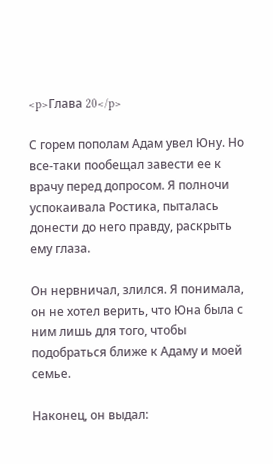<p>Глава 20</p>

С горем пополам Адам увел Юну. Но все-таки пообещал завести ее к врачу перед допросом. Я полночи успокаивала Ростика, пыталась донести до него правду, раскрыть ему глаза.

Он нервничал, злился. Я понимала, он не хотел верить, что Юна была с ним лишь для того, чтобы подобраться ближе к Адаму и моей семье.

Наконец, он выдал: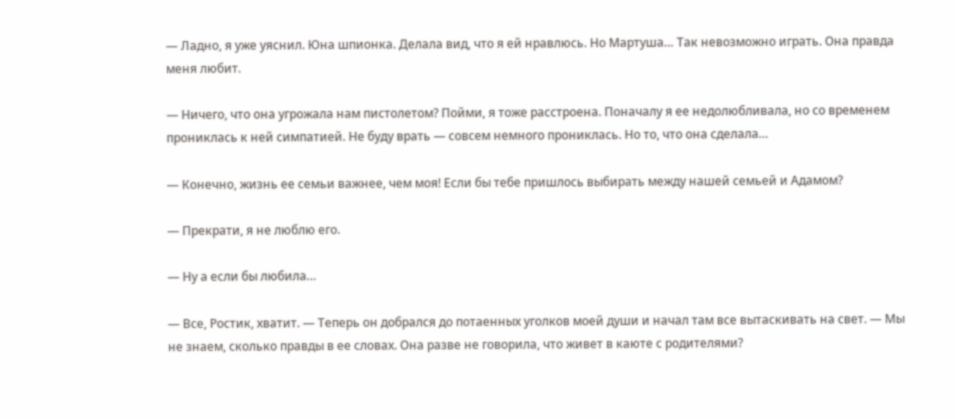— Ладно, я уже уяснил. Юна шпионка. Делала вид, что я ей нравлюсь. Но Мартуша… Так невозможно играть. Она правда меня любит.

— Ничего, что она угрожала нам пистолетом? Пойми, я тоже расстроена. Поначалу я ее недолюбливала, но со временем прониклась к ней симпатией. Не буду врать — совсем немного прониклась. Но то, что она сделала…

— Конечно, жизнь ее семьи важнее, чем моя! Если бы тебе пришлось выбирать между нашей семьей и Адамом?

— Прекрати, я не люблю его.

— Ну а если бы любила…

— Все, Ростик, хватит. — Теперь он добрался до потаенных уголков моей души и начал там все вытаскивать на свет. — Мы не знаем, сколько правды в ее словах. Она разве не говорила, что живет в каюте с родителями?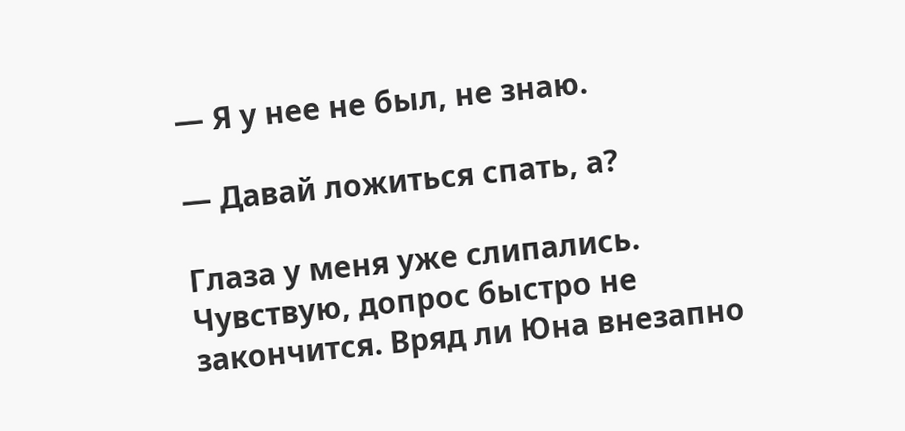— Я у нее не был, не знаю.

— Давай ложиться спать, а?

Глаза у меня уже слипались. Чувствую, допрос быстро не закончится. Вряд ли Юна внезапно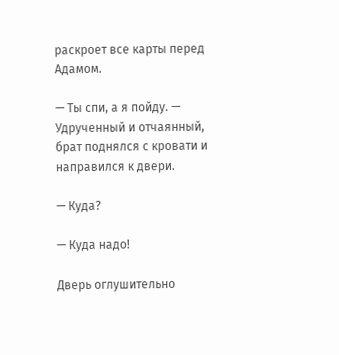раскроет все карты перед Адамом.

— Ты спи, а я пойду. — Удрученный и отчаянный, брат поднялся с кровати и направился к двери.

— Куда?

— Куда надо!

Дверь оглушительно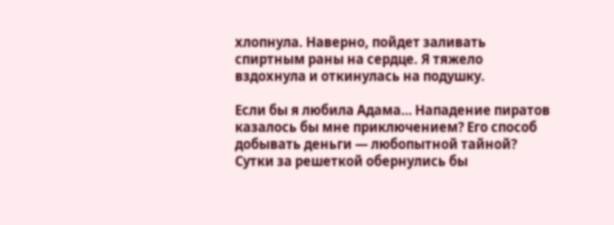хлопнула. Наверно, пойдет заливать спиртным раны на сердце. Я тяжело вздохнула и откинулась на подушку.

Если бы я любила Адама… Нападение пиратов казалось бы мне приключением? Его способ добывать деньги — любопытной тайной? Сутки за решеткой обернулись бы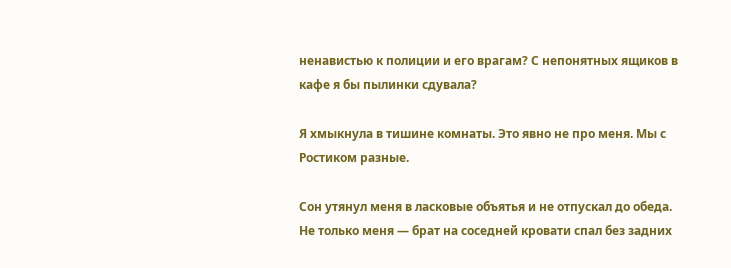ненавистью к полиции и его врагам? С непонятных ящиков в кафе я бы пылинки сдувала?

Я хмыкнула в тишине комнаты. Это явно не про меня. Мы с Ростиком разные.

Сон утянул меня в ласковые объятья и не отпускал до обеда. Не только меня — брат на соседней кровати спал без задних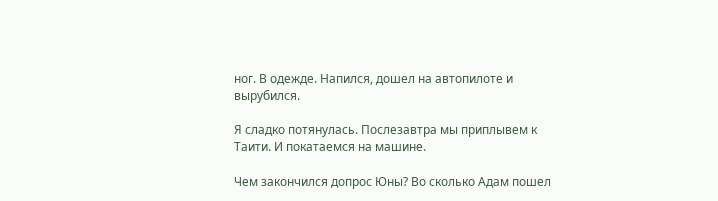ног. В одежде. Напился, дошел на автопилоте и вырубился.

Я сладко потянулась. Послезавтра мы приплывем к Таити. И покатаемся на машине.

Чем закончился допрос Юны? Во сколько Адам пошел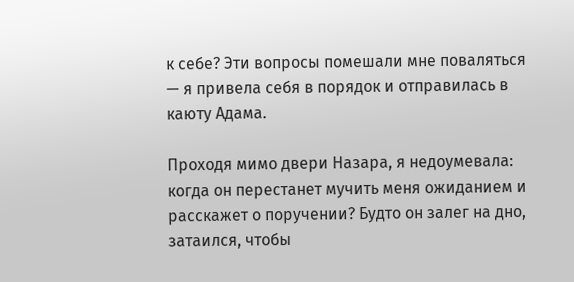к себе? Эти вопросы помешали мне поваляться — я привела себя в порядок и отправилась в каюту Адама.

Проходя мимо двери Назара, я недоумевала: когда он перестанет мучить меня ожиданием и расскажет о поручении? Будто он залег на дно, затаился, чтобы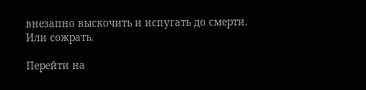внезапно выскочить и испугать до смерти. Или сожрать.

Перейти на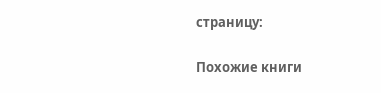страницу:

Похожие книги